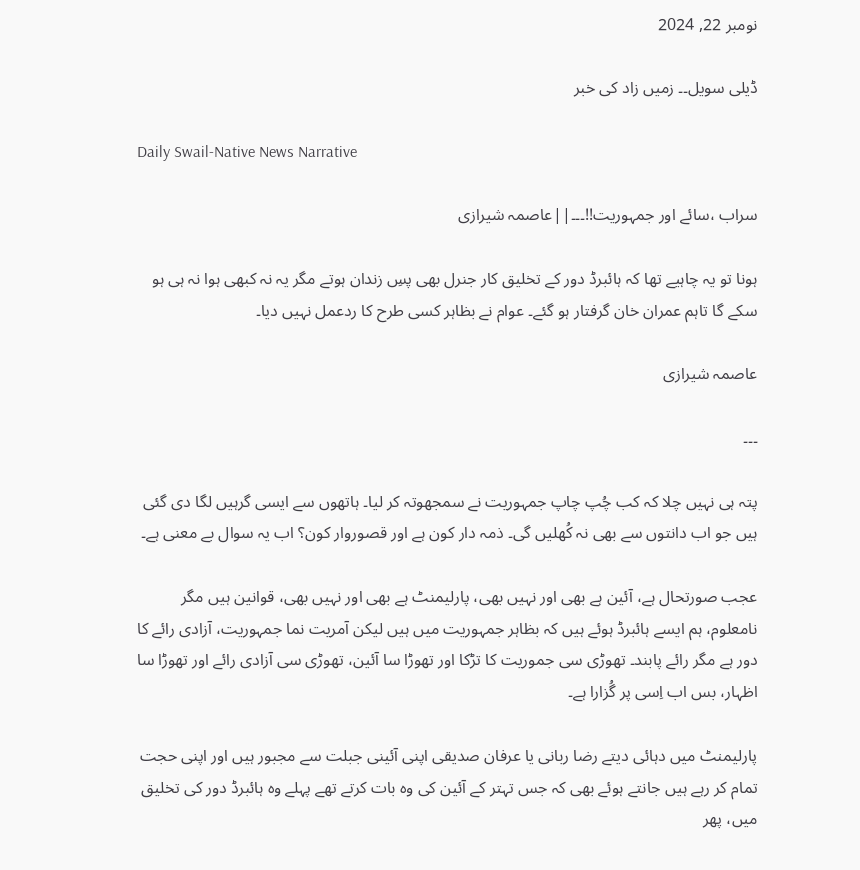نومبر 22, 2024

ڈیلی سویل۔۔ زمیں زاد کی خبر

Daily Swail-Native News Narrative

سراب ،سائے اور جمہوریت!!۔۔۔||عاصمہ شیرازی

ہونا تو یہ چاہیے تھا کہ ہائبرڈ دور کے تخلیق کار جنرل بھی پسِ زندان ہوتے مگر یہ نہ کبھی ہوا نہ ہی ہو سکے گا تاہم عمران خان گرفتار ہو گئے۔ عوام نے بظاہر کسی طرح کا ردعمل نہیں دیا۔

عاصمہ شیرازی

۔۔۔

پتہ ہی نہیں چلا کہ کب چُپ چاپ جمہوریت نے سمجھوتہ کر لیا۔ ہاتھوں سے ایسی گرہیں لگا دی گئی ہیں جو اب دانتوں سے بھی نہ کُھلیں گی۔ ذمہ دار کون ہے اور قصوروار کون؟ اب یہ سوال بے معنی ہے۔

عجب صورتحال ہے، آئین ہے بھی اور نہیں بھی، پارلیمنٹ ہے بھی اور نہیں بھی، قوانین ہیں مگر نامعلوم، ہم ایسے ہائبرڈ ہوئے ہیں کہ بظاہر جمہوریت میں ہیں لیکن آمریت نما جمہوریت، آزادی رائے کا دور ہے مگر رائے پابند۔ تھوڑی سی جموریت کا تڑکا اور تھوڑا سا آئین، تھوڑی سی آزادی رائے اور تھوڑا سا اظہار، بس اب اِسی پر گُزارا ہے۔

پارلیمنٹ میں دہائی دیتے رضا ربانی یا عرفان صدیقی اپنی آئینی جبلت سے مجبور ہیں اور اپنی حجت تمام کر رہے ہیں جانتے ہوئے بھی کہ جس تہتر کے آئین کی وہ بات کرتے تھے پہلے وہ ہائبرڈ دور کی تخلیق میں، پھر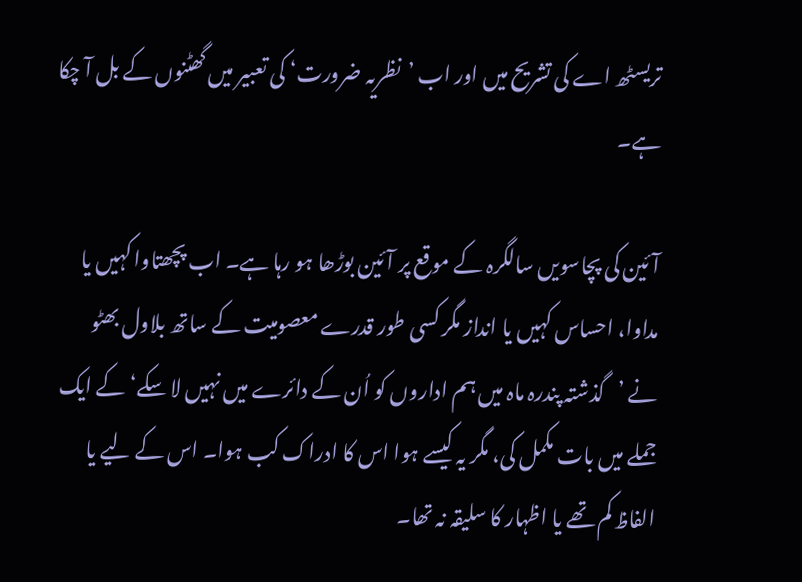تریسٹھ اے کی تشریح میں اور اب ’نظریہ ضرورت‘ کی تعبیر میں گھٹنوں کے بل آ چکا ہے۔

آئین کی پچاسویں سالگرہ کے موقع پر آئین بوڑھا ہو رہا ہے۔ اب پچھتاوا کہیں یا مداوا، احساس کہیں یا انداز مگر کسی طور قدرے معصومیت کے ساتھ بلاول بھٹو نے ’گذشتہ پندرہ ماہ میں ہم اداروں کو اُن کے دائرے میں نہیں لا سکے‘ کے ایک جملے میں بات مکمل کی، مگر یہ کیسے ہوا اس کا ادراک کب ہوا۔ اس کے لیے یا الفاظ کم تھے یا اظہار کا سلیقہ نہ تھا۔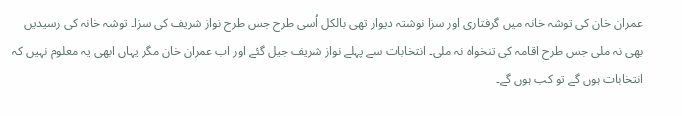عمران خان کی توشہ خانہ میں گرفتاری اور سزا نوشتہ دیوار تھی بالکل اُسی طرح جس طرح نواز شریف کی سزا۔ توشہ خانہ کی رسیدیں بھی نہ ملی جس طرح اقامہ کی تنخواہ نہ ملی۔ انتخابات سے پہلے نواز شریف جیل گئے اور اب عمران خان مگر یہاں ابھی یہ معلوم نہیں کہ انتخابات ہوں گے تو کب ہوں گے۔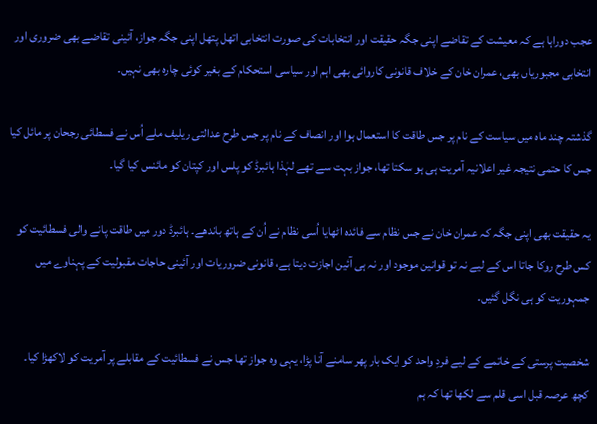عجب دوراہا ہے کہ معیشت کے تقاضے اپنی جگہ حقیقت اور انتخابات کی صورت انتخابی اتھل پتھل اپنی جگہ جواز، آئینی تقاضے بھی ضروری اور انتخابی مجبوریاں بھی، عمران خان کے خلاف قانونی کاروائی بھی اہم اور سیاسی استحکام کے بغیر کوئی چارہ بھی نہیں۔

گذشتہ چند ماہ میں سیاست کے نام پر جس طاقت کا استعمال ہوا اور انصاف کے نام پر جس طرح عدالتی ریلیف ملے اُس نے فسطائی رجحان پر مائل کیا جس کا حتمی نتیجہ غیر اعلانیہ آمریت ہی ہو سکتا تھا، جواز بہت سے تھے لہٰذا ہائبرڈ کو پلس اور کپتان کو مائنس کیا گیا۔

یہ حقیقت بھی اپنی جگہ کہ عمران خان نے جس نظام سے فائدہ اٹھایا اُسی نظام نے اُن کے ہاتھ باندھے۔ ہائبرڈ دور میں طاقت پانے والی فسطائیت کو کس طرح روکا جاتا اس کے لیے نہ تو قوانین موجود اور نہ ہی آئین اجازت دیتا ہے، قانونی ضروریات اور آئینی حاجات مقبولیت کے پہناوے میں جمہوریت کو ہی نگل گئیں۔

شخصیت پرستی کے خاتمے کے لیے فردِ واحد کو ایک بار پھر سامنے آنا پڑا، یہی وہ جواز تھا جس نے فسطائیت کے مقابلے پر آمریت کو لاکھڑا کیا۔ کچھ عرصہ قبل اسی قلم سے لکھا تھا کہ ہم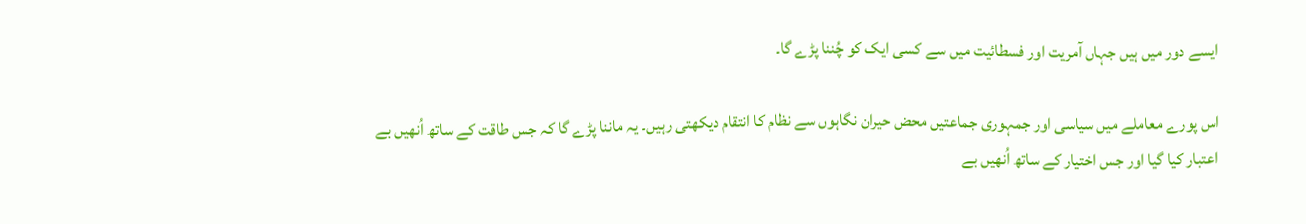ایسے دور میں ہیں جہاں آمریت اور فسطائیت میں سے کسی ایک کو چُننا پڑے گا۔

اس پورے معاملے میں سیاسی اور جمہوری جماعتیں محض حیران نگاہوں سے نظام کا انتقام دیکھتی رہیں۔ یہ ماننا پڑے گا کہ جس طاقت کے ساتھ اُنھیں بے اعتبار کیا گیا اور جس اختیار کے ساتھ اُنھیں بے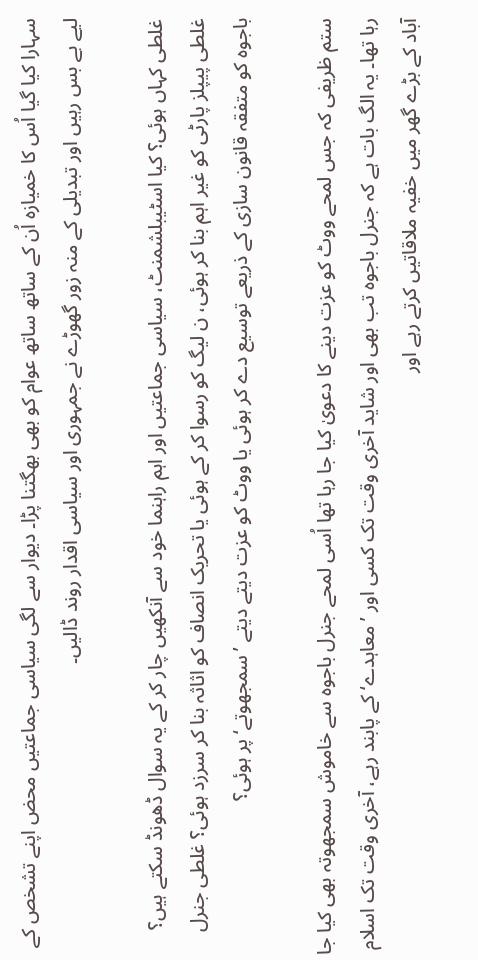سہارا کیا گیا اُس کا خمیازہ اُن کے ساتھ ساتھ عوام کو بھی بھگتنا پڑا۔ دیوار سے لگی سیاسی جماعتیں محض اپنے تشخص کے لیے بے بس رہیں اور تبدیلی کے منہ زور گھوڑے نے جمہوری اور سیاسی اقدار روند ڈالیں۔

غلطی کہاں ہوئی؟ کیا اسٹیبلشمنٹ، سیاسی جماعتیں اور اہم راہنما خود سے آنکھیں چار کر کے یہ سوال ڈھونڈ سکتے ہیں؟ غلطی پیپلز پارٹی کو غیر اہم بنا کر ہوئی، ن لیگ کو رسوا کر کے ہوئی یا تحریک انصاف کو اثاثہ بنا کر سرزد ہوئی؟ غلطی جنرل باجوہ کو متفقہ قانون سازی کے ذریعے توسیع دے کر ہوئی یا ووٹ کو عزت دیتے دیتے ’سمجھوتے‘ پر ہوئی؟

ستم ظریفی کہ جس لمحے ووٹ کو عزت دینے کا دعویٰ کیا جا رہا تھا اُسی لمحے جنرل باجوہ سے خاموش سمجھوتہ بھی کیا جا رہا تھا۔ یہ الگ بات ہے کہ جنرل باجوہ تب بھی اور شاید آخری وقت تک کسی اور ’معاہدے‘ کے پابند رہے، آخری وقت تک اسلام آباد کے بڑے گھر میں خفیہ ملاقاتیں کرتے رہے اور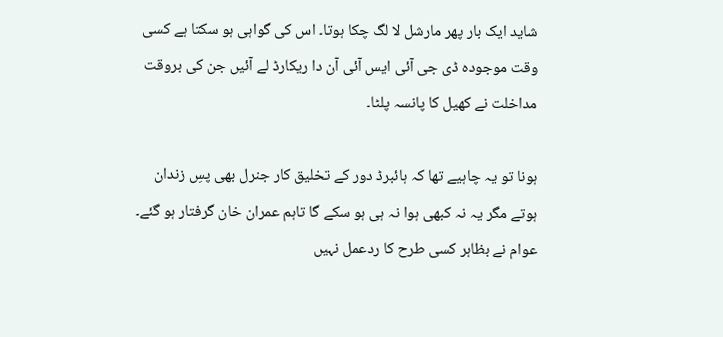شاید ایک بار پھر مارشل لا لگ چکا ہوتا۔ اس کی گواہی ہو سکتا ہے کسی وقت موجودہ ڈی جی آئی ایس آئی آن دا ریکارڈ لے آئیں جن کی بروقت مداخلت نے کھیل کا پانسہ پلٹا۔

ہونا تو یہ چاہیے تھا کہ ہائبرڈ دور کے تخلیق کار جنرل بھی پسِ زندان ہوتے مگر یہ نہ کبھی ہوا نہ ہی ہو سکے گا تاہم عمران خان گرفتار ہو گئے۔ عوام نے بظاہر کسی طرح کا ردعمل نہیں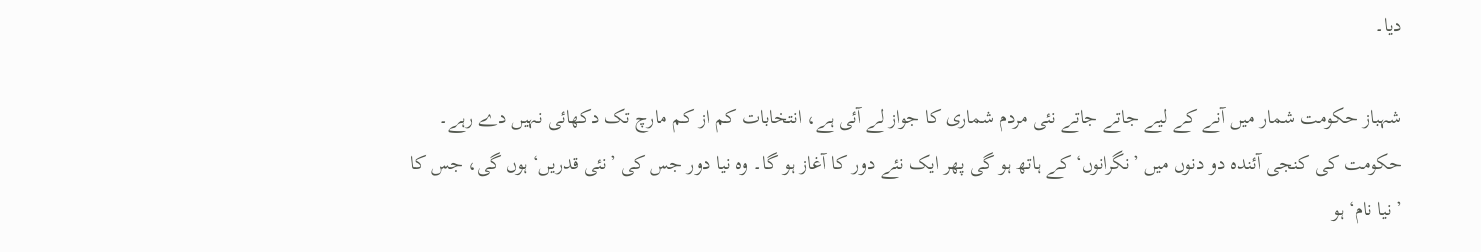دیا۔

شہباز حکومت شمار میں آنے کے لیے جاتے جاتے نئی مردم شماری کا جواز لے آئی ہے، انتخابات کم از کم مارچ تک دکھائی نہیں دے رہے۔ حکومت کی کنجی آئندہ دو دنوں میں ’نگرانوں‘ کے ہاتھ ہو گی پھر ایک نئے دور کا آغاز ہو گا۔ وہ نیا دور جس کی ’نئی قدریں‘ ہوں گی، جس کا ’نیا نام‘ ہو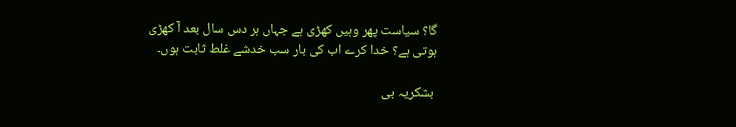گا؟ سیاست پھر وہیں کھڑی ہے جہاں ہر دس سال بعد آ کھڑی ہوتی ہے؟ خدا کرے اب کی بار سب خدشے غلط ثابت ہوں۔

 بشکریہ بی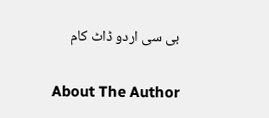بی سی اردو ڈاٹ کام

About The Author